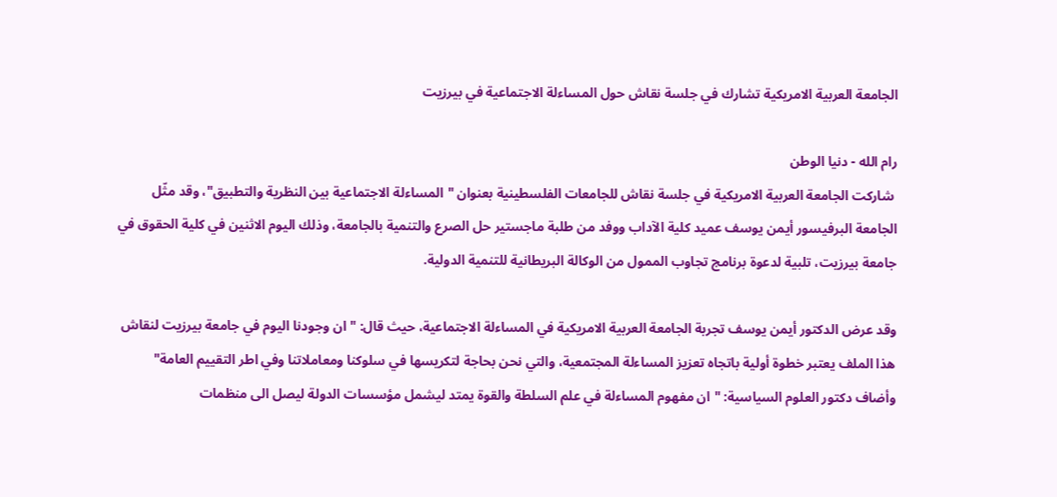الجامعة العربية الامريكية تشارك في جلسة نقاش حول المساءلة الاجتماعية في بيرزيت

رام الله - دنيا الوطن
 شاركت الجامعة العربية الامريكية في جلسة نقاش للجامعات الفلسطينية بعنوان "المساءلة الاجتماعية بين النظرية والتطبيق"، وقد مثّل الجامعة البرفيسور أيمن يوسف عميد كلية الآداب ووفد من طلبة ماجستير حل الصرع والتنمية بالجامعة، وذلك اليوم الاثنين في كلية الحقوق في جامعة بيرزيت، تلبية لدعوة برنامج تجاوب الممول من الوكالة البريطانية للتنمية الدولية.

وقد عرض الدكتور أيمن يوسف تجربة الجامعة العربية الامريكية في المساءلة الاجتماعية، حيث قال: "ان وجودنا اليوم في جامعة بيرزيت لنقاش هذا الملف يعتبر خطوة أولية باتجاه تعزيز المساءلة المجتمعية، والتي نحن بحاجة لتكريسها في سلوكنا ومعاملاتنا وفي اطر التقييم العامة" وأضاف دكتور العلوم السياسية: "ان مفهوم المساءلة في علم السلطة والقوة يمتد ليشمل مؤسسات الدولة ليصل الى منظمات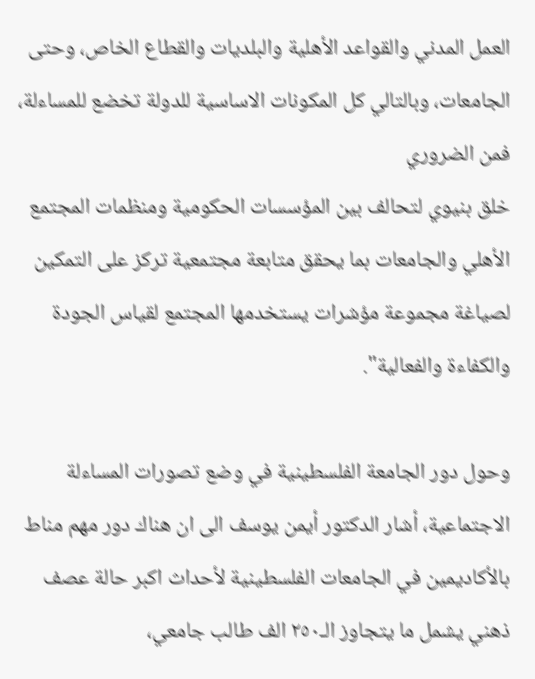العمل المدني والقواعد الأهلية والبلديات والقطاع الخاص، وحتى الجامعات، وبالتالي كل المكونات الاساسية للدولة تخضع للمساءلة، فمن الضروري
خلق بنيوي لتحالف بين المؤسسات الحكومية ومنظمات المجتمع الأهلي والجامعات بما يحقق متابعة مجتمعية تركز على التمكين لصياغة مجموعة مؤشرات يستخدمها المجتمع لقياس الجودة والكفاءة والفعالية".

وحول دور الجامعة الفلسطينية في وضع تصورات المساءلة الاجتماعية، أشار الدكتور أيمن يوسف الى ان هناك دور مهم مناط بالأكاديمين في الجامعات الفلسطينية لأحداث اكبر حالة عصف ذهني يشمل ما يتجاوز الـ٢٥٠ الف طالب جامعي،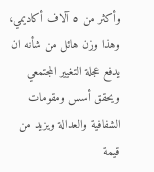وأكثر من ٥ آلاف أكاديمي، وهذا وزن هائل من شأنه ان يدفع عجلة التغيير المجتمعي ويحقق أسس ومقومات الشفافية والعدالة ويزيد من قيمة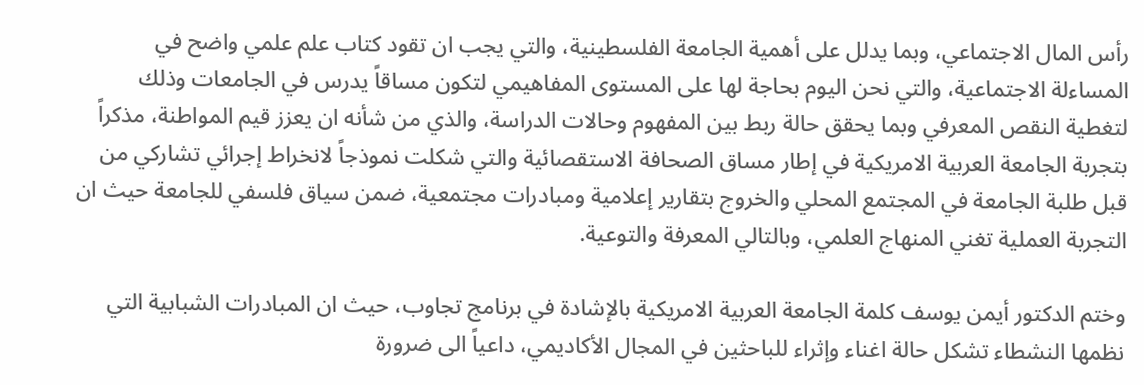رأس المال الاجتماعي، وبما يدلل على أهمية الجامعة الفلسطينية، والتي يجب ان تقود كتاب علم علمي واضح في المساءلة الاجتماعية، والتي نحن اليوم بحاجة لها على المستوى المفاهيمي لتكون مساقاً يدرس في الجامعات وذلك لتغطية النقص المعرفي وبما يحقق حالة ربط بين المفهوم وحالات الدراسة، والذي من شأنه ان يعزز قيم المواطنة، مذكراً بتجربة الجامعة العربية الامريكية في إطار مساق الصحافة الاستقصائية والتي شكلت نموذجاً لانخراط إجرائي تشاركي من قبل طلبة الجامعة في المجتمع المحلي والخروج بتقارير إعلامية ومبادرات مجتمعية، ضمن سياق فلسفي للجامعة حيث ان التجربة العملية تغني المنهاج العلمي، وبالتالي المعرفة والتوعية.

وختم الدكتور أيمن يوسف كلمة الجامعة العربية الامريكية بالإشادة في برنامج تجاوب، حيث ان المبادرات الشبابية التي نظمها النشطاء تشكل حالة اغناء وإثراء للباحثين في المجال الأكاديمي، داعياً الى ضرورة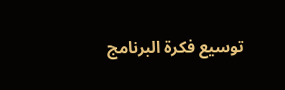توسيع فكرة البرنامج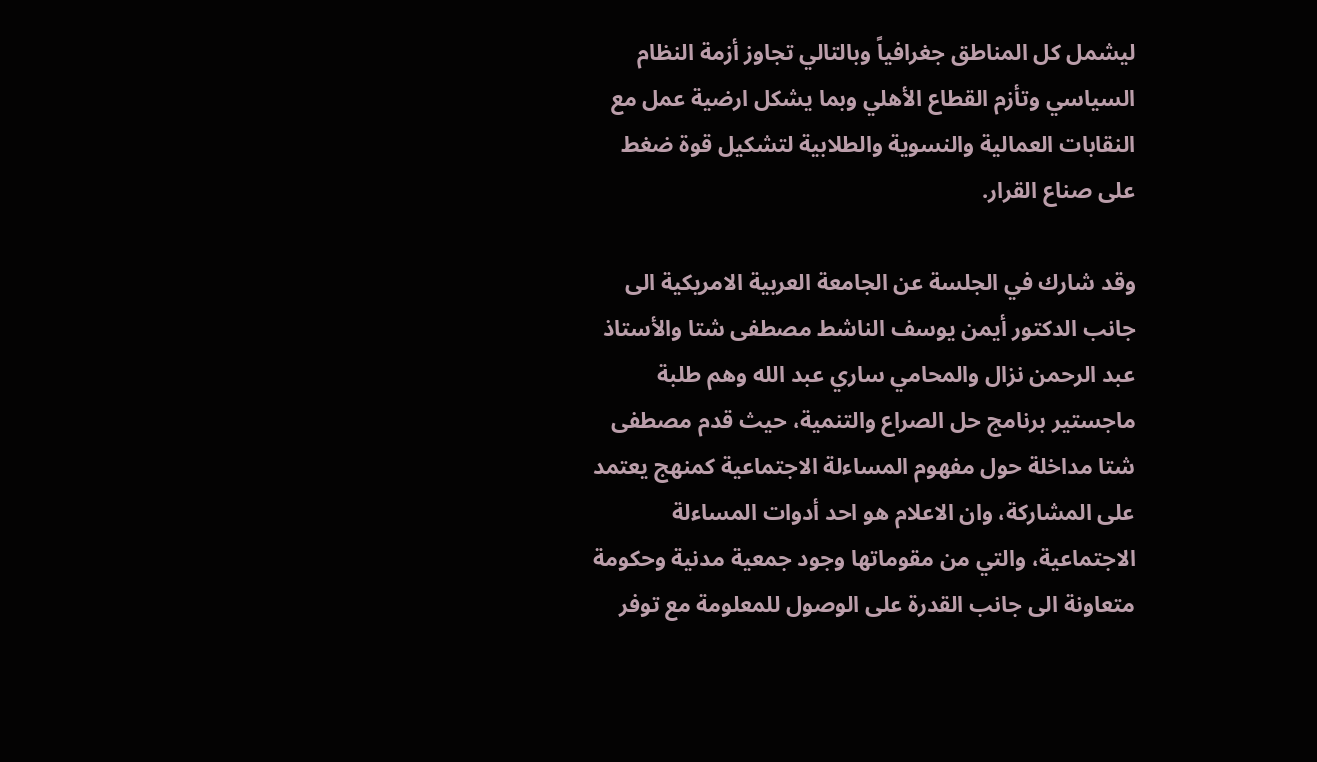ليشمل كل المناطق جغرافياً وبالتالي تجاوز أزمة النظام السياسي وتأزم القطاع الأهلي وبما يشكل ارضية عمل مع النقابات العمالية والنسوية والطلابية لتشكيل قوة ضغط على صناع القرار.

وقد شارك في الجلسة عن الجامعة العربية الامريكية الى جانب الدكتور أيمن يوسف الناشط مصطفى شتا والأستاذ عبد الرحمن نزال والمحامي ساري عبد الله وهم طلبة ماجستير برنامج حل الصراع والتنمية، حيث قدم مصطفى شتا مداخلة حول مفهوم المساءلة الاجتماعية كمنهج يعتمد على المشاركة، وان الاعلام هو احد أدوات المساءلة الاجتماعية، والتي من مقوماتها وجود جمعية مدنية وحكومة متعاونة الى جانب القدرة على الوصول للمعلومة مع توفر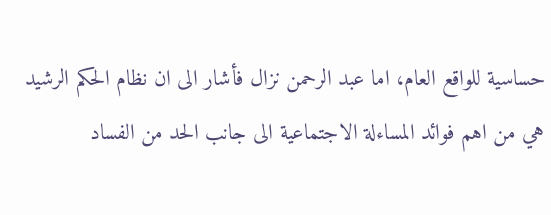حساسية للواقع العام، اما عبد الرحمن نزال فأشار الى ان نظام الحكم الرشيد هي من اهم فوائد المساءلة الاجتماعية الى جانب الحد من الفساد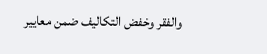والفقر وخفض التكاليف ضمن معايير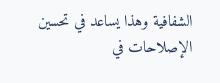الشفافية وهذا يساعد في تحسين الإصلاحات في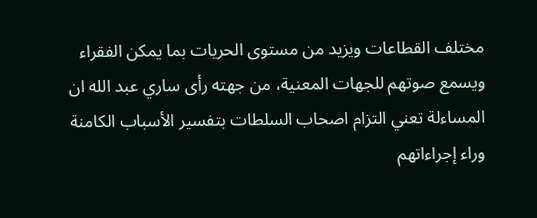مختلف القطاعات ويزيد من مستوى الحريات بما يمكن الفقراء ويسمع صوتهم للجهات المعنية، من جهته رأى ساري عبد الله ان المساءلة تعني التزام اصحاب السلطات بتفسير الأسباب الكامنة وراء إجراءاتهم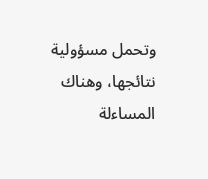وتحمل مسؤولية نتائجها، وهناك المساءلة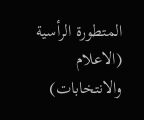المتطورة الرأسية (الاعلام والانتخابات)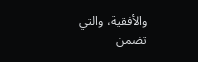والأفقية، والتي تضمن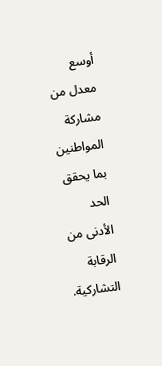أوسع معدل من مشاركة المواطنين بما يحقق الحد الأدنى من الرقابة التشاركية.